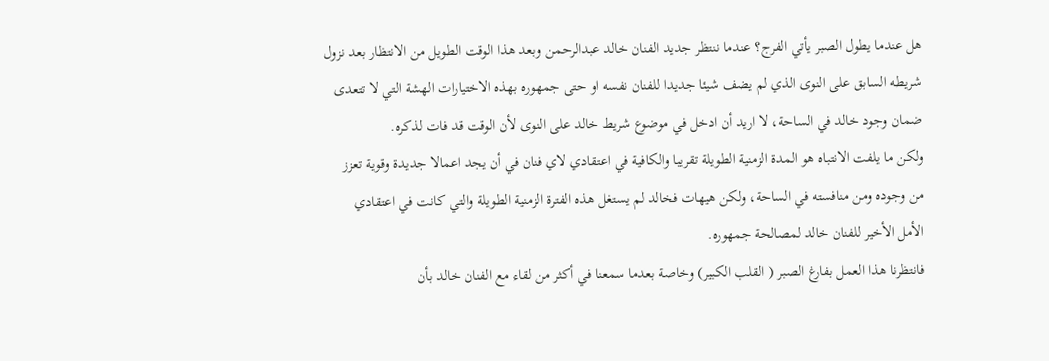هل عندما يطول الصبر يأتي الفرج؟ عندما ننتظر جديد الفنان خالد عبدالرحمن وبعد هذا الوقت الطويل من الانتظار بعد نزول شريطه السابق على النوى الذي لم يضف شيئا جديدا للفنان نفسه او حتى جمهوره بهذه الاختيارات الهشة التي لا تتعدى ضمان وجود خالد في الساحة، لا اريد أن ادخل في موضوع شريط خالد على النوى لأن الوقت قد فات لذكره.
ولكن ما يلفت الانتباه هو المدة الزمنية الطويلة تقريبا والكافية في اعتقادي لاي فنان في أن يجد اعمالا جديدة وقوية تعزز من وجوده ومن منافسته في الساحة، ولكن هيهات فخالد لم يستغل هذه الفترة الزمنية الطويلة والتي كانت في اعتقادي الأمل الأخير للفنان خالد لمصالحة جمهوره.
فانتظرنا هذا العمل بفارغ الصبر ( القلب الكبير) وخاصة بعدما سمعنا في أكثر من لقاء مع الفنان خالد بأن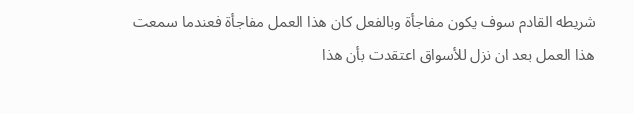شريطه القادم سوف يكون مفاجأة وبالفعل كان هذا العمل مفاجأة فعندما سمعت هذا العمل بعد ان نزل للأسواق اعتقدت بأن هذا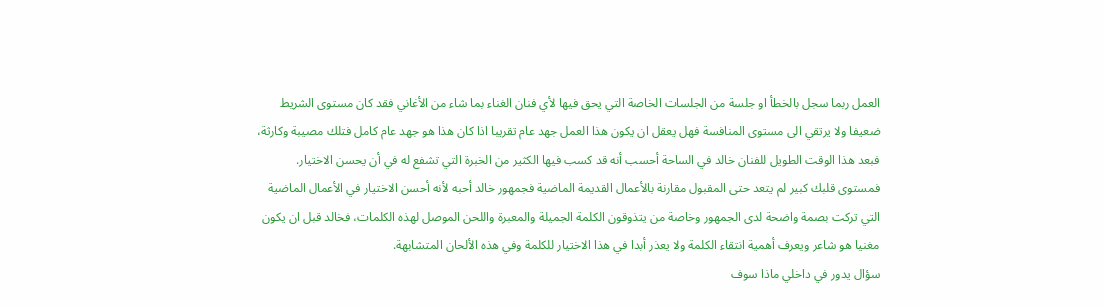العمل ربما سجل بالخطأ او جلسة من الجلسات الخاصة التي يحق فيها لأي فنان الغناء بما شاء من الأغاني فقد كان مستوى الشريط ضعيفا ولا يرتقي الى مستوى المنافسة فهل يعقل ان يكون هذا العمل جهد عام تقريبا اذا كان هذا هو جهد عام كامل فتلك مصيبة وكارثة، فبعد هذا الوقت الطويل للفنان خالد في الساحة أحسب أنه قد كسب فيها الكثير من الخبرة التي تشفع له في أن يحسن الاختيار.
فمستوى قلبك كبير لم يتعد حتى المقبول مقارنة بالأعمال القديمة الماضية فجمهور خالد أحبه لأنه أحسن الاختيار في الأعمال الماضية التي تركت بصمة واضحة لدى الجمهور وخاصة من يتذوقون الكلمة الجميلة والمعبرة واللحن الموصل لهذه الكلمات، فخالد قبل ان يكون مغنيا هو شاعر ويعرف أهمية انتقاء الكلمة ولا يعذر أبدا في هذا الاختيار للكلمة وفي هذه الألحان المتشابهة.
سؤال يدور في داخلي ماذا سوف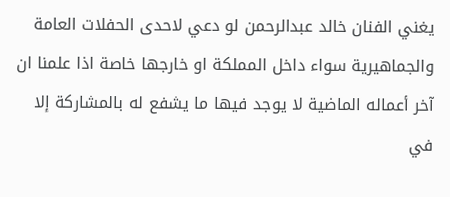يغني الفنان خالد عبدالرحمن لو دعي لاحدى الحفلات العامة والجماهيرية سواء داخل المملكة او خارجها خاصة اذا علمنا ان آخر أعماله الماضية لا يوجد فيها ما يشفع له بالمشاركة إلا في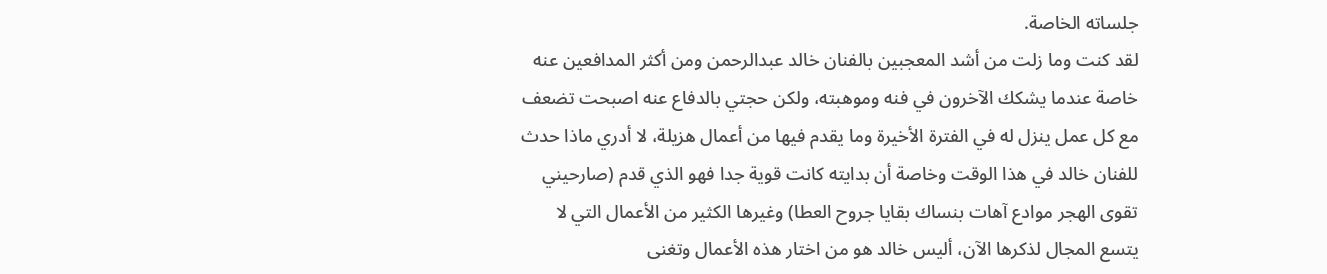جلساته الخاصة.
لقد كنت وما زلت من أشد المعجبين بالفنان خالد عبدالرحمن ومن أكثر المدافعين عنه خاصة عندما يشكك الآخرون في فنه وموهبته، ولكن حجتي بالدفاع عنه اصبحت تضعف مع كل عمل ينزل له في الفترة الأخيرة وما يقدم فيها من أعمال هزيلة، لا أدري ماذا حدث للفنان خالد في هذا الوقت وخاصة أن بدايته كانت قوية جدا فهو الذي قدم (صارحيني تقوى الهجر موادع آهات بنساك بقايا جروح العطا) وغيرها الكثير من الأعمال التي لا يتسع المجال لذكرها الآن، أليس خالد هو من اختار هذه الأعمال وتغنى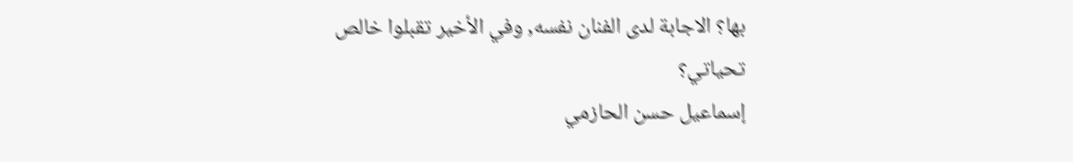بها؟ الاجابة لدى الفنان نفسه, وفي الأخير تقبلوا خالص تحياتي؟
إسماعيل حسن الحازمي